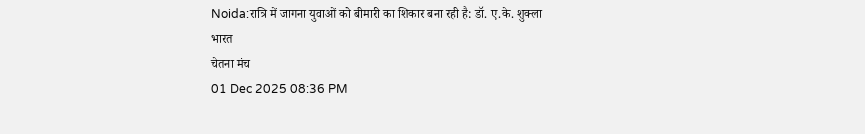Noida:रात्रि में जागना युवाओं को बीमारी का शिकार बना रही है: डॉ. ए.के. शुक्ला
भारत
चेतना मंच
01 Dec 2025 08:36 PM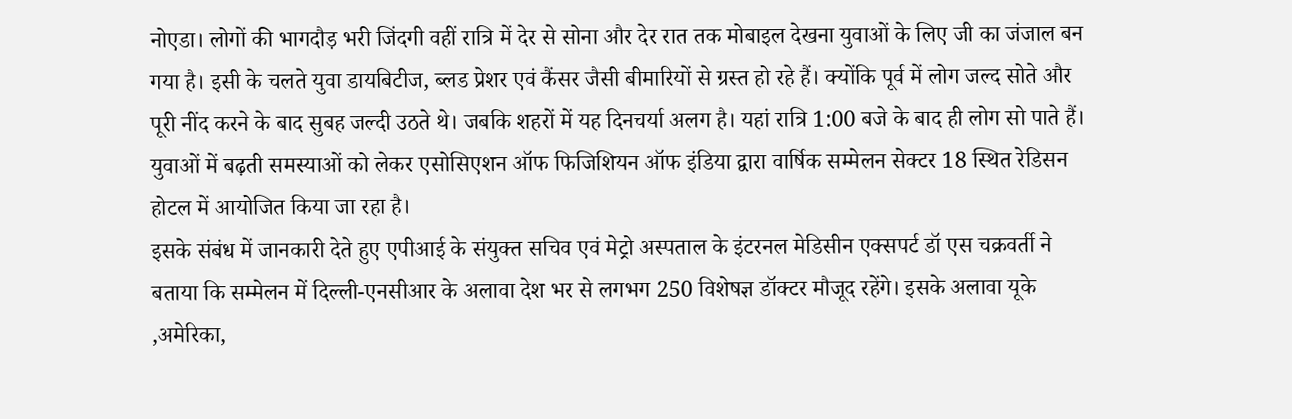नोएडा। लोगों की भागदौड़ भरी जिंदगी वहीं रात्रि में देर से सोना और देर रात तक मोबाइल देखना युवाओं के लिए जी का जंजाल बन गया है। इसी के चलते युवा डायबिटीज, ब्लड प्रेशर एवं कैंसर जैसी बीमारियों से ग्रस्त हो रहे हैं। क्योंकि पूर्व में लोग जल्द सोते और पूरी नींद करने के बाद सुबह जल्दी उठते थे। जबकि शहरों में यह दिनचर्या अलग है। यहां रात्रि 1:00 बजे के बाद ही लोग सो पाते हैं। युवाओं में बढ़ती समस्याओं को लेकर एसोसिएशन ऑफ फिजिशियन ऑफ इंडिया द्वारा वार्षिक सम्मेलन सेक्टर 18 स्थित रेडिसन होटल में आयोजित किया जा रहा है।
इसके संबंध में जानकारी देते हुए एपीआई के संयुक्त सचिव एवं मेट्रो अस्पताल के इंटरनल मेडिसीन एक्सपर्ट डॉ एस चक्रवर्ती ने बताया कि सम्मेलन में दिल्ली-एनसीआर के अलावा देश भर से लगभग 250 विशेषज्ञ डॉक्टर मौजूद रहेंगे। इसके अलावा यूके ,अमेरिका,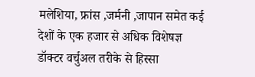मलेशिया, फ्रांस ,जर्मनी ,जापान समेत कई देशों के एक हजार से अधिक विशेषज्ञ डॉक्टर वर्चुअल तरीके से हिस्सा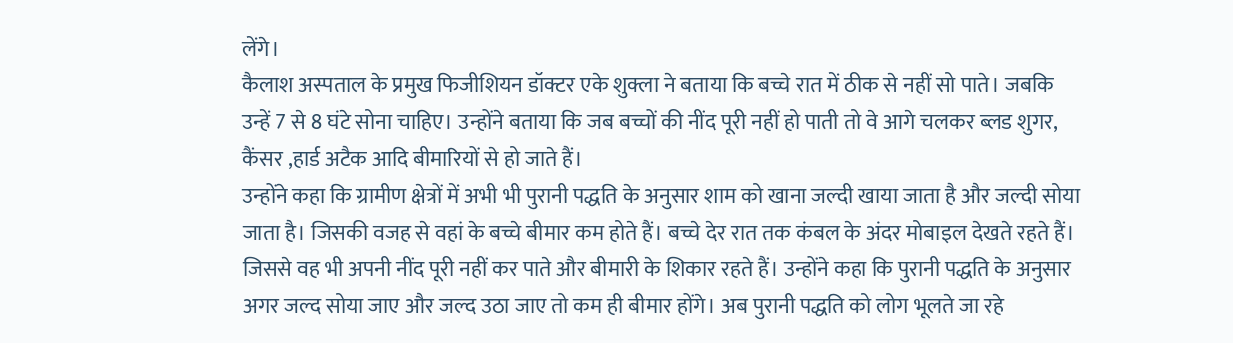लेंगे।
कैलाश अस्पताल के प्रमुख फिजीशियन डॉक्टर एके शुक्ला ने बताया कि बच्चे रात में ठीक से नहीं सो पाते। जबकि उन्हें 7 से 8 घंटे सोना चाहिए। उन्होंने बताया कि जब बच्चों की नींद पूरी नहीं हो पाती तो वे आगे चलकर ब्लड शुगर, कैंसर ,हार्ड अटैक आदि बीमारियों से हो जाते हैं।
उन्होंने कहा कि ग्रामीण क्षेत्रों में अभी भी पुरानी पद्धति के अनुसार शाम को खाना जल्दी खाया जाता है और जल्दी सोया जाता है। जिसकी वजह से वहां के बच्चे बीमार कम होते हैं। बच्चे देर रात तक कंबल के अंदर मोबाइल देखते रहते हैं। जिससे वह भी अपनी नींद पूरी नहीं कर पाते और बीमारी के शिकार रहते हैं। उन्होंने कहा कि पुरानी पद्धति के अनुसार अगर जल्द सोया जाए और जल्द उठा जाए तो कम ही बीमार होंगे। अब पुरानी पद्धति को लोग भूलते जा रहे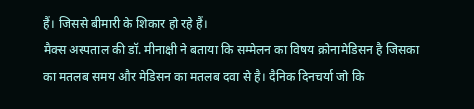हैं। जिससे बीमारी के शिकार हो रहे हैं।
मैक्स अस्पताल की डॉ. मीनाक्षी ने बताया कि सम्मेलन का विषय क्रोनामेडिसन है जिसका का मतलब समय और मेडिसन का मतलब दवा से है। दैनिक दिनचर्या जो कि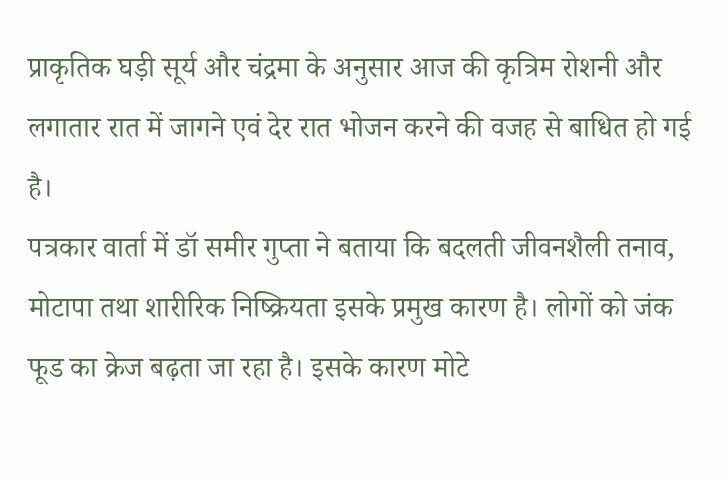प्राकृतिक घड़ी सूर्य और चंद्रमा के अनुसार आज की कृत्रिम रोशनी और लगातार रात में जागने एवं देर रात भोजन करने की वजह से बाधित हो गई है।
पत्रकार वार्ता में डॉ समीर गुप्ता ने बताया कि बदलती जीवनशैली तनाव, मोटापा तथा शारीरिक निष्क्रियता इसके प्रमुख कारण है। लोगों को जंक फूड का क्रेज बढ़ता जा रहा है। इसके कारण मोटे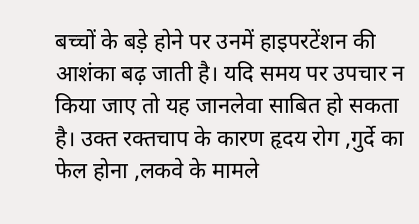बच्चों के बड़े होने पर उनमें हाइपरटेंशन की आशंका बढ़ जाती है। यदि समय पर उपचार न किया जाए तो यह जानलेवा साबित हो सकता है। उक्त रक्तचाप के कारण हृदय रोग ,गुर्दे का फेल होना ,लकवे के मामले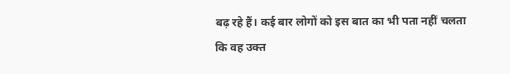बढ़ रहे हैं। कई बार लोगों को इस बात का भी पता नहीं चलता कि वह उक्त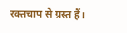रक्तचाप से ग्रस्त हैं।